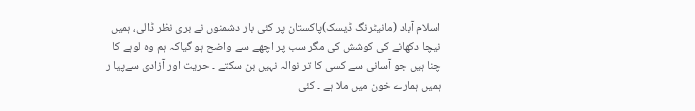اسلام آباد (مانیٹرنگ ڈیسک)پاکستان پر کئی بار دشمنوں نے بری نظر ڈالی، ہمیں نیچا دکھانے کی کوشش کی مگر سب پر اچھے سے واضح ہو گیاکہ ہم وہ لوہے کا چنا ہیں جو آسانی سے کسی کا تر نوالہ نہیں بن سکتے ۔ حریت اور آزادی سےپیا ر ہمیں ہمارے خون میں ملا ہے ۔ کئی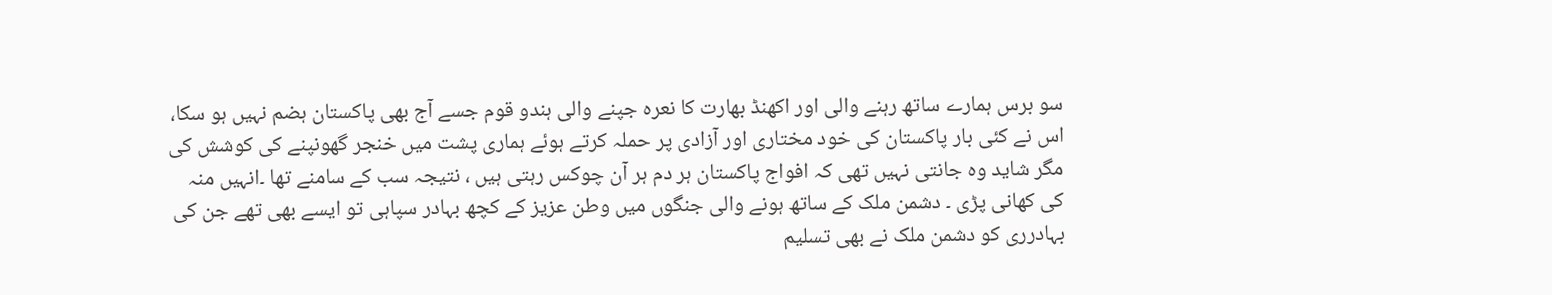سو برس ہمارے ساتھ رہنے والی اور اکھنڈ بھارت کا نعرہ جپنے والی ہندو قوم جسے آج بھی پاکستان ہضم نہیں ہو سکا،
اس نے کئی بار پاکستان کی خود مختاری اور آزادی پر حملہ کرتے ہوئے ہماری پشت میں خنجر گھونپنے کی کوشش کی مگر شاید وہ جانتی نہیں تھی کہ افواج پاکستان ہر دم ہر آن چوکس رہتی ہیں ، نتیجہ سب کے سامنے تھا ۔انہیں منہ کی کھانی پڑی ۔ دشمن ملک کے ساتھ ہونے والی جنگوں میں وطن عزیز کے کچھ بہادر سپاہی تو ایسے بھی تھے جن کی بہادرری کو دشمن ملک نے بھی تسلیم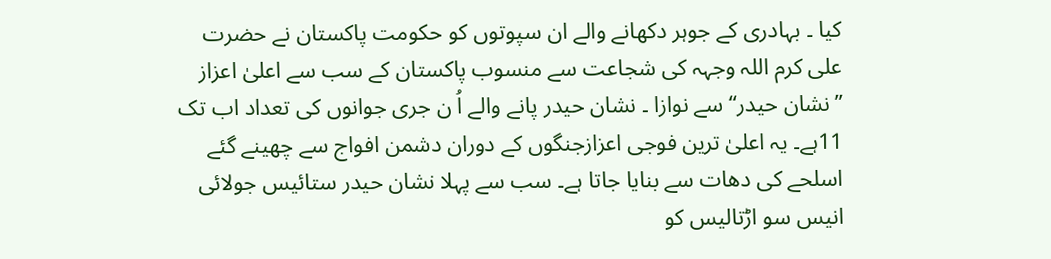کیا ۔ بہادری کے جوہر دکھانے والے ان سپوتوں کو حکومت پاکستان نے حضرت علی کرم اللہ وجہہ کی شجاعت سے منسوب پاکستان کے سب سے اعلیٰ اعزاز ’’نشان حیدر‘‘ سے نوازا ۔ نشان حیدر پانے والے اُ ن جری جوانوں کی تعداد اب تک 11ہے۔ یہ اعلیٰ ترین فوجی اعزازجنگوں کے دوران دشمن افواج سے چھینے گئے اسلحے کی دھات سے بنایا جاتا ہے۔ سب سے پہلا نشان حیدر ستائیس جولائی انیس سو اڑتالیس کو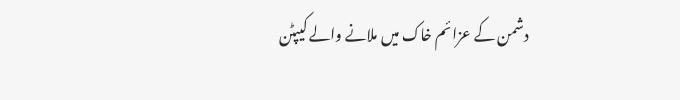دشمن کے عزائم خاک میں ملانے والے کیپٹن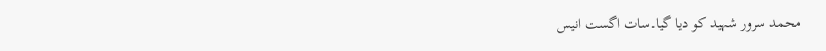محمد سرور شہید کو دیا گیا۔سات اگست انیس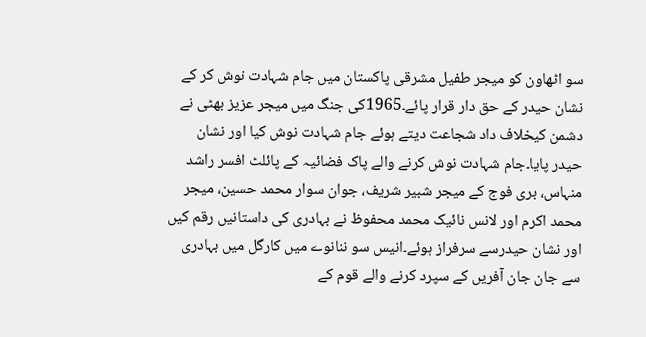سو اٹھاون کو میجر طفیل مشرقی پاکستان میں جام شہادت نوش کر کے نشان حیدر کے حق دار قرار پائے۔1965کی جنگ میں میجر عزیز بھٹی نے دشمن کیخلاف داد شجاعت دیتے ہوئے جام شہادت نوش کیا اور نشان حیدر پایا۔جام شہادت نوش کرنے والے پاک فضائیہ کے پائلٹ افسر راشد منہاس، بری فوج کے میجر شبیر شریف، جوان سوار محمد حسین، میجر محمد اکرم اور لانس نائیک محمد محفوظ نے بہادری کی داستانیں رقم کیں اور نشان حیدرسے سرفراز ہوئے۔انیس سو ننانوے میں کارگل میں بہادری سے جان جان آفریں کے سپرد کرنے والے قوم کے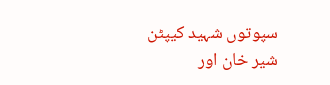سپوتوں شہید کیپٹن شیر خان اور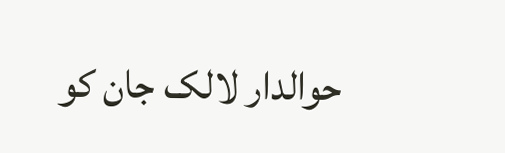حوالدار لالک جان کو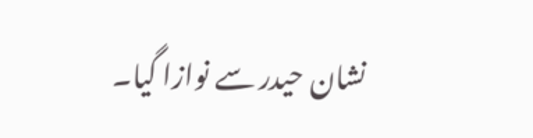نشان حیدر سے نوازا گیا۔